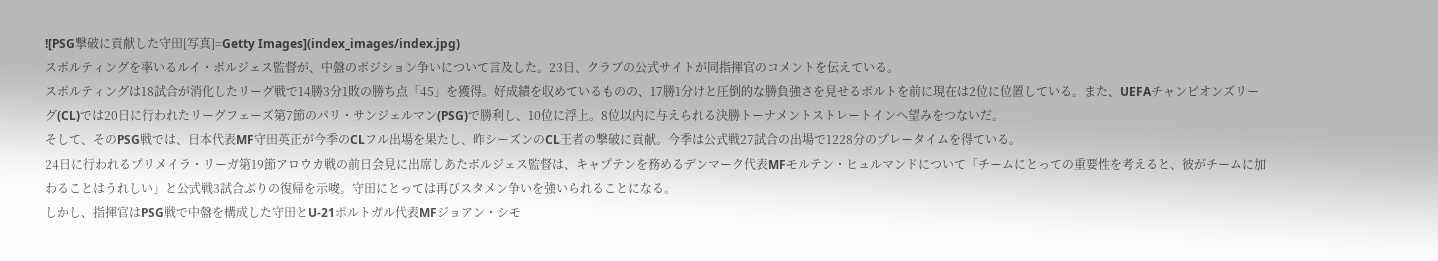![PSG撃破に貢献した守田[写真]=Getty Images](index_images/index.jpg)
スポルティングを率いるルイ・ボルジェス監督が、中盤のポジション争いについて言及した。23日、クラブの公式サイトが同指揮官のコメントを伝えている。
スポルティングは18試合が消化したリーグ戦で14勝3分1敗の勝ち点「45」を獲得。好成績を収めているものの、17勝1分けと圧倒的な勝負強さを見せるポルトを前に現在は2位に位置している。また、UEFAチャンピオンズリーグ(CL)では20日に行われたリーグフェーズ第7節のパリ・サンジェルマン(PSG)で勝利し、10位に浮上。8位以内に与えられる決勝トーナメントストレートインへ望みをつないだ。
そして、そのPSG戦では、日本代表MF守田英正が今季のCLフル出場を果たし、昨シーズンのCL王者の撃破に貢献。今季は公式戦27試合の出場で1228分のプレータイムを得ている。
24日に行われるプリメイラ・リーガ第19節アロウカ戦の前日会見に出席しあたボルジェス監督は、キャプテンを務めるデンマーク代表MFモルテン・ヒュルマンドについて「チームにとっての重要性を考えると、彼がチームに加わることはうれしい」と公式戦3試合ぶりの復帰を示唆。守田にとっては再びスタメン争いを強いられることになる。
しかし、指揮官はPSG戦で中盤を構成した守田とU-21ポルトガル代表MFジョアン・シモ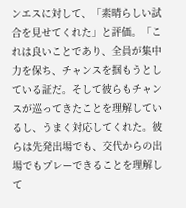ンエスに対して、「素晴らしい試合を見せてくれた」と評価。「これは良いことであり、全員が集中力を保ち、チャンスを掴もうとしている証だ。そして彼らもチャンスが巡ってきたことを理解しているし、うまく対応してくれた。彼らは先発出場でも、交代からの出場でもプレーできることを理解して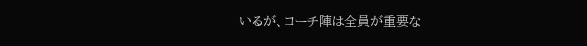いるが、コーチ陣は全員が重要な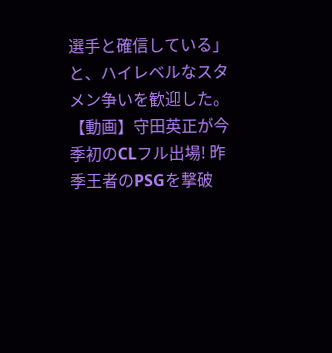選手と確信している」と、ハイレベルなスタメン争いを歓迎した。
【動画】守田英正が今季初のCLフル出場! 昨季王者のPSGを撃破